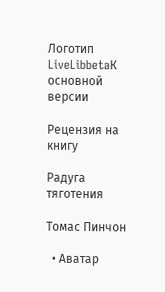Логотип LiveLibbetaК основной версии

Рецензия на книгу

Радуга тяготения

Томас Пинчон

  • Аватар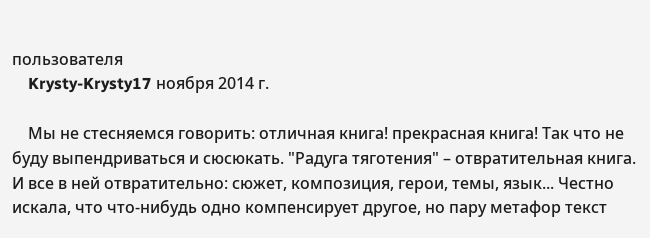пользователя
    Krysty-Krysty17 ноября 2014 г.

    Мы не стесняемся говорить: отличная книга! прекрасная книга! Так что не буду выпендриваться и сюсюкать. "Радуга тяготения" – отвратительная книга. И все в ней отвратительно: сюжет, композиция, герои, темы, язык... Честно искала, что что-нибудь одно компенсирует другое, но пару метафор текст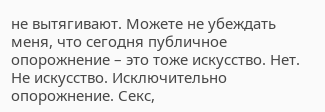не вытягивают. Можете не убеждать меня, что сегодня публичное опорожнение – это тоже искусство. Нет. Не искусство. Исключительно опорожнение. Секс,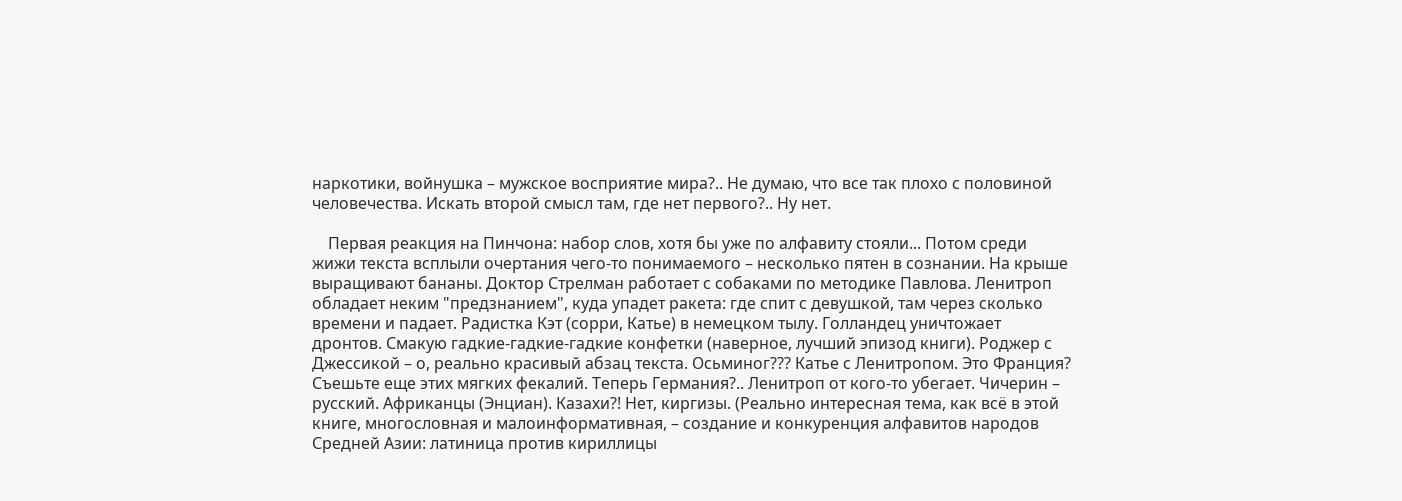наркотики, войнушка – мужское восприятие мира?.. Не думаю, что все так плохо с половиной человечества. Искать второй смысл там, где нет первого?.. Ну нет.

    Первая реакция на Пинчона: набор слов, хотя бы уже по алфавиту стояли... Потом среди жижи текста всплыли очертания чего-то понимаемого – несколько пятен в сознании. На крыше выращивают бананы. Доктор Стрелман работает с собаками по методике Павлова. Ленитроп обладает неким "предзнанием", куда упадет ракета: где спит с девушкой, там через сколько времени и падает. Радистка Кэт (сорри, Катье) в немецком тылу. Голландец уничтожает дронтов. Смакую гадкие-гадкие-гадкие конфетки (наверное, лучший эпизод книги). Роджер с Джессикой – о, реально красивый абзац текста. Осьминог??? Катье с Ленитропом. Это Франция? Съешьте еще этих мягких фекалий. Теперь Германия?.. Ленитроп от кого-то убегает. Чичерин – русский. Африканцы (Энциан). Казахи?! Нет, киргизы. (Реально интересная тема, как всё в этой книге, многословная и малоинформативная, – создание и конкуренция алфавитов народов Средней Азии: латиница против кириллицы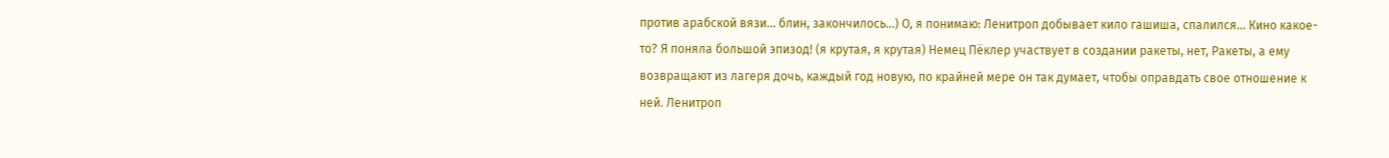против арабской вязи... блин, закончилось...) О, я понимаю: Ленитроп добывает кило гашиша, спалился... Кино какое-то? Я поняла большой эпизод! (я крутая, я крутая) Немец Пёклер участвует в создании ракеты, нет, Ракеты, а ему возвращают из лагеря дочь, каждый год новую, по крайней мере он так думает, чтобы оправдать свое отношение к ней. Ленитроп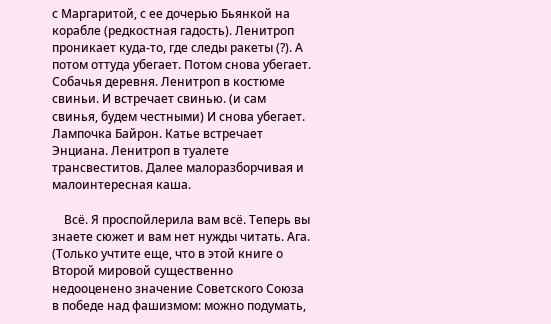с Маргаритой, с ее дочерью Бьянкой на корабле (редкостная гадость). Ленитроп проникает куда-то, где следы ракеты (?). А потом оттуда убегает. Потом снова убегает. Собачья деревня. Ленитроп в костюме свиньи. И встречает свинью. (и сам свинья, будем честными) И снова убегает. Лампочка Байрон. Катье встречает Энциана. Ленитроп в туалете трансвеститов. Далее малоразборчивая и малоинтересная каша.

    Всё. Я проспойлерила вам всё. Теперь вы знаете сюжет и вам нет нужды читать. Ага. (Только учтите еще, что в этой книге о Второй мировой существенно недооценено значение Советского Союза в победе над фашизмом: можно подумать,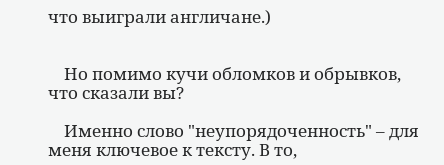что выиграли англичане.)


    Но помимо кучи обломков и обрывков, что сказали вы?

    Именно слово "неупорядоченность" – для меня ключевое к тексту. В то,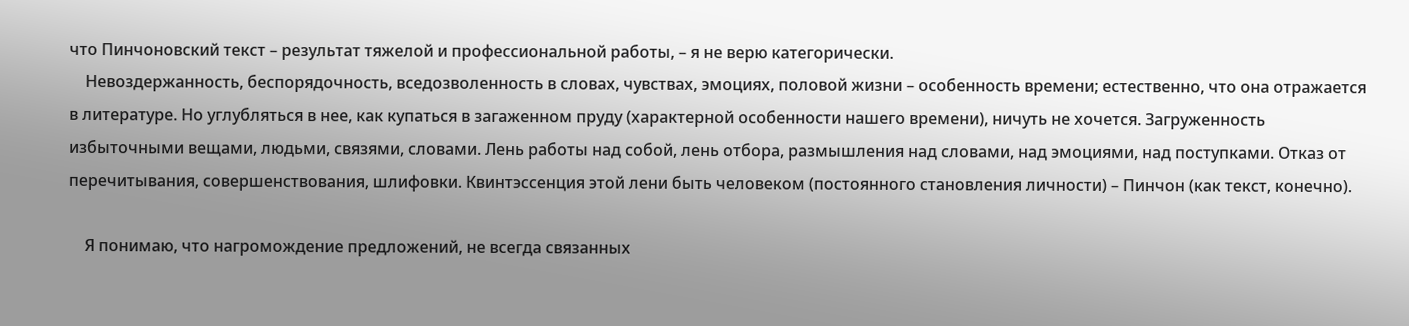что Пинчоновский текст – результат тяжелой и профессиональной работы, – я не верю категорически.
    Невоздержанность, беспорядочность, вседозволенность в словах, чувствах, эмоциях, половой жизни – особенность времени; естественно, что она отражается в литературе. Но углубляться в нее, как купаться в загаженном пруду (характерной особенности нашего времени), ничуть не хочется. Загруженность избыточными вещами, людьми, связями, словами. Лень работы над собой, лень отбора, размышления над словами, над эмоциями, над поступками. Отказ от перечитывания, совершенствования, шлифовки. Квинтэссенция этой лени быть человеком (постоянного становления личности) – Пинчон (как текст, конечно).

    Я понимаю, что нагромождение предложений, не всегда связанных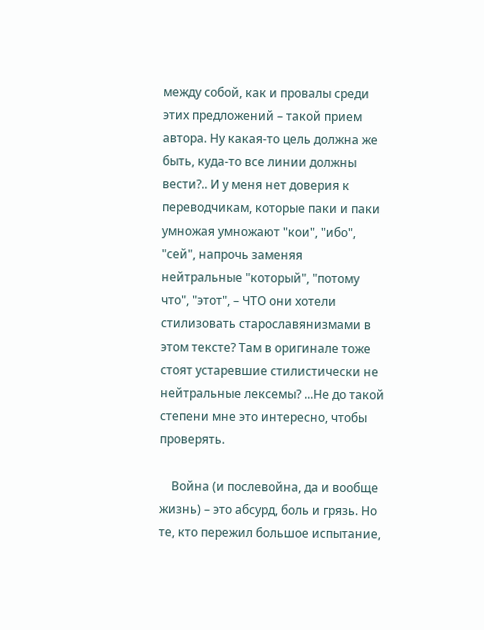между собой, как и провалы среди этих предложений – такой прием автора. Ну какая-то цель должна же быть, куда-то все линии должны вести?.. И у меня нет доверия к переводчикам, которые паки и паки умножая умножают "кои", "ибо", "сей", напрочь заменяя нейтральные "который", "потому что", "этот", – ЧТО они хотели стилизовать старославянизмами в этом тексте? Там в оригинале тоже стоят устаревшие стилистически не нейтральные лексемы? ...Не до такой степени мне это интересно, чтобы проверять.

    Война (и послевойна, да и вообще жизнь) – это абсурд, боль и грязь. Но те, кто пережил большое испытание,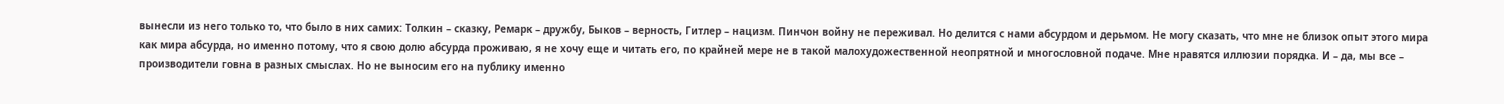вынесли из него только то, что было в них самих: Толкин – сказку, Ремарк – дружбу, Быков – верность, Гитлер – нацизм. Пинчон войну не переживал. Но делится с нами абсурдом и дерьмом. Не могу сказать, что мне не близок опыт этого мира как мира абсурда, но именно потому, что я свою долю абсурда проживаю, я не хочу еще и читать его, по крайней мере не в такой малохудожественной неопрятной и многословной подаче. Мне нравятся иллюзии порядка. И – да, мы все – производители говна в разных смыслах. Но не выносим его на публику именно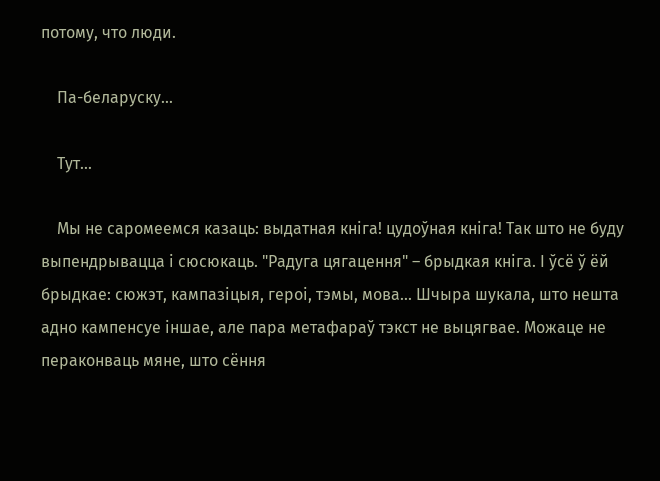потому, что люди.

    Па-беларуску...

    Тут...

    Мы не саромеемся казаць: выдатная кніга! цудоўная кніга! Так што не буду выпендрывацца і сюсюкаць. "Радуга цягацення" – брыдкая кніга. І ўсё ў ёй брыдкае: сюжэт, кампазіцыя, героі, тэмы, мова... Шчыра шукала, што нешта адно кампенсуе іншае, але пара метафараў тэкст не выцягвае. Можаце не пераконваць мяне, што сёння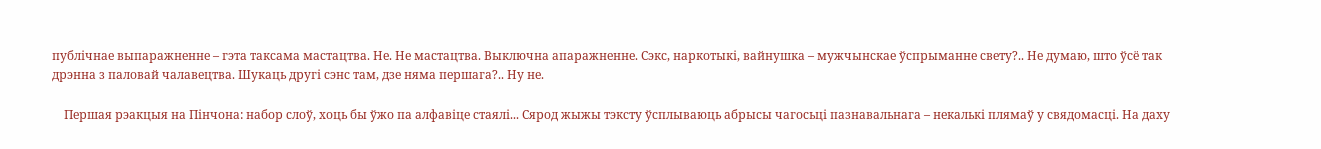публічнае выпаражненне – гэта таксама мастацтва. Не. Не мастацтва. Выключна апаражненне. Сэкс, наркотыкі, вайнушка – мужчынскае ўспрыманне свету?.. Не думаю, што ўсё так дрэнна з паловай чалавецтва. Шукаць другі сэнс там, дзе няма першага?.. Ну не.

    Першая рэакцыя на Пінчона: набор слоў, хоць бы ўжо па алфавіце стаялі... Сярод жыжы тэксту ўсплываюць абрысы чагосьці пазнавальнага – некалькі плямаў у свядомасці. На даху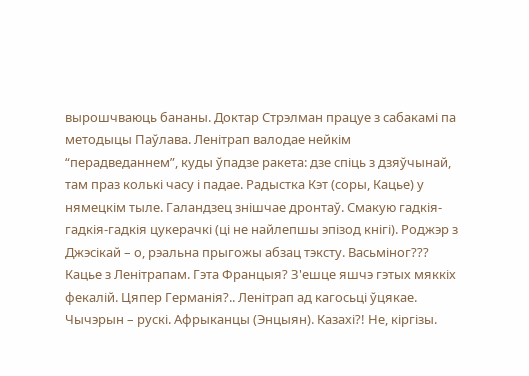вырошчваюць бананы. Доктар Стрэлман працуе з сабакамі па методыцы Паўлава. Ленітрап валодае нейкім “перадведаннем”, куды ўпадзе ракета: дзе спіць з дзяўчынай, там праз колькі часу і падае. Радыстка Кэт (соры, Кацье) у нямецкім тыле. Галандзец знішчае дронтаў. Смакую гадкія-гадкія-гадкія цукерачкі (ці не найлепшы эпізод кнігі). Роджэр з Джэсікай – о, рэальна прыгожы абзац тэксту. Васьміног??? Кацье з Ленітрапам. Гэта Францыя? З'ешце яшчэ гэтых мяккіх фекалій. Цяпер Германія?.. Ленітрап ад кагосьці ўцякае. Чычэрын – рускі. Афрыканцы (Энцыян). Казахі?! Не, кіргізы.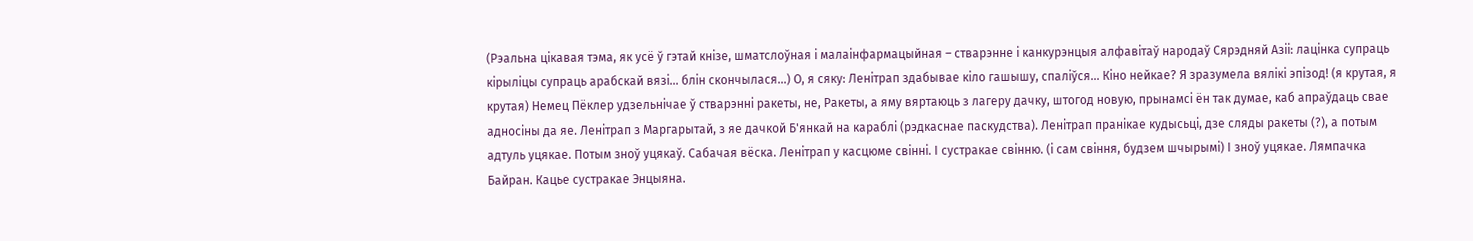(Рэальна цікавая тэма, як усё ў гэтай кнізе, шматслоўная і малаінфармацыйная – стварэнне і канкурэнцыя алфавітаў народаў Сярэдняй Азіі: лацінка супраць кірыліцы супраць арабскай вязі... блін скончылася...) О, я сяку: Ленітрап здабывае кіло гашышу, спаліўся... Кіно нейкае? Я зразумела вялікі эпізод! (я крутая, я крутая) Немец Пёклер удзельнічае ў стварэнні ракеты, не, Ракеты, а яму вяртаюць з лагеру дачку, штогод новую, прынамсі ён так думае, каб апраўдаць свае адносіны да яе. Ленітрап з Маргарытай, з яе дачкой Б'янкай на караблі (рэдкаснае паскудства). Ленітрап пранікае кудысьці, дзе сляды ракеты (?), а потым адтуль уцякае. Потым зноў уцякаў. Сабачая вёска. Ленітрап у касцюме свінні. І сустракае свінню. (і сам свіння, будзем шчырымі) І зноў уцякае. Лямпачка Байран. Кацье сустракае Энцыяна.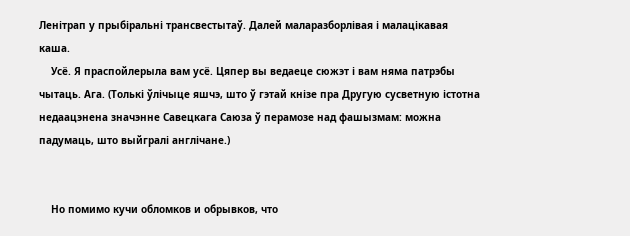Ленітрап у прыбіральні трансвестытаў. Далей маларазборлівая і малацікавая каша.
    Усё. Я праспойлерыла вам усё. Цяпер вы ведаеце сюжэт і вам няма патрэбы чытаць. Ага. (Толькі ўлічыце яшчэ, што ў гэтай кнізе пра Другую сусветную істотна недаацэнена значэнне Савецкага Саюза ў перамозе над фашызмам: можна падумаць, што выйгралі англічане.)


    Но помимо кучи обломков и обрывков, что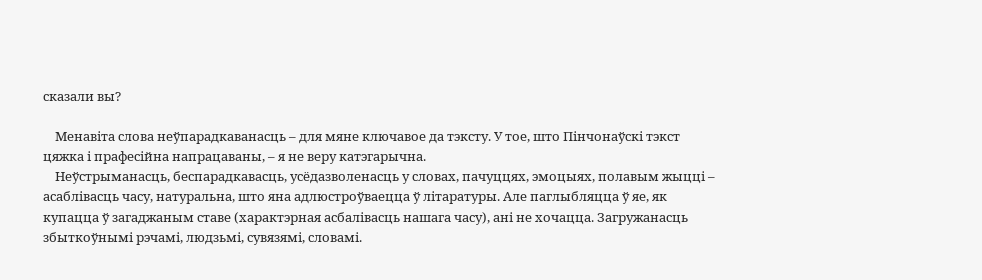сказали вы?

    Менавіта слова неўпарадкаванасць – для мяне ключавое да тэксту. У тое, што Пінчонаўскі тэкст цяжка і прафесійна напрацаваны, – я не веру катэгарычна.
    Неўстрыманасць, беспарадкавасць, усёдазволенасць у словах, пачуццях, эмоцыях, полавым жыцці – асаблівасць часу, натуральна, што яна адлюстроўваецца ў літаратуры. Але паглыбляцца ў яе, як купацца ў загаджаным ставе (характэрная асбалівасць нашага часу), ані не хочацца. Загружанасць збыткоўнымі рэчамі, людзьмі, сувязямі, словамі.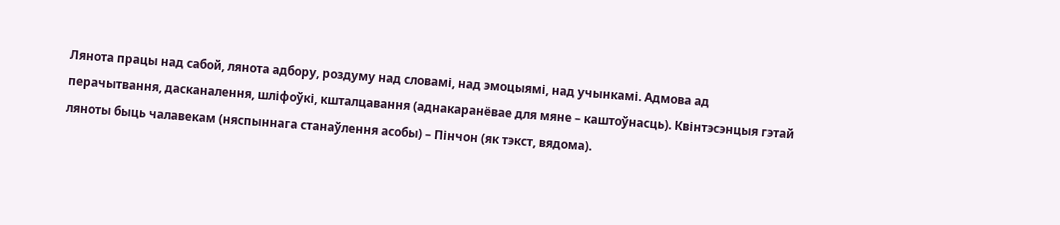Лянота працы над сабой, лянота адбору, роздуму над словамі, над эмоцыямі, над учынкамі. Адмова ад перачытвання, дасканалення, шліфоўкі, кшталцавання (аднакаранёвае для мяне – каштоўнасць). Квінтэсэнцыя гэтай ляноты быць чалавекам (няспыннага станаўлення асобы) – Пінчон (як тэкст, вядома).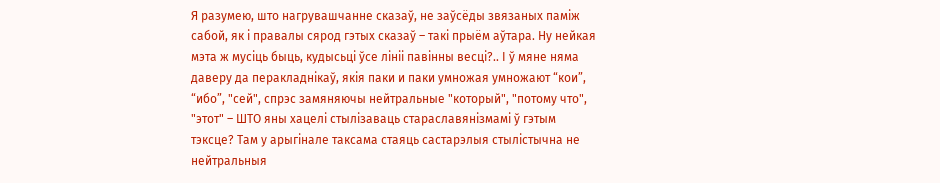Я разумею, што нагрувашчанне сказаў, не заўсёды звязаных паміж сабой, як і правалы сярод гэтых сказаў – такі прыём аўтара. Ну нейкая мэта ж мусіць быць, кудысьці ўсе лініі павінны весці?.. І ў мяне няма даверу да перакладнікаў, якія паки и паки умножая умножают “кои”, “ибо”, "сей", спрэс замяняючы нейтральные "который", "потому что", "этот" – ШТО яны хацелі стылізаваць стараславянізмамі ў гэтым тэксце? Там у арыгінале таксама стаяць састарэлыя стылістычна не нейтральныя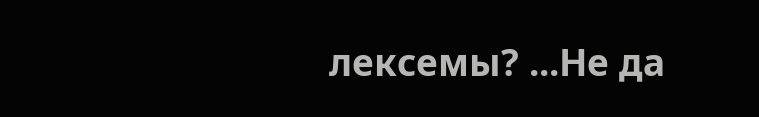лексемы? ...Не да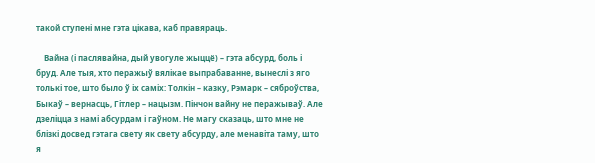такой ступені мне гэта цікава, каб правяраць.

    Вайна (і паслявайна, дый увогуле жыццё) – гэта абсурд, боль і бруд. Але тыя, хто перажыў вялікае выпрабаванне, вынеслі з яго толькі тое, што было ў іх саміх: Толкін – казку, Рэмарк – сяброўства, Быкаў – вернасць, Гітлер – нацызм. Пінчон вайну не перажываў. Але дзеліцца з намі абсурдам і гаўном. Не магу сказаць, што мне не блізкі досвед гэтага свету як свету абсурду, але менавіта таму, што я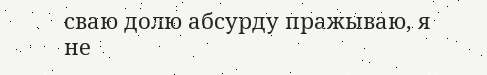сваю долю абсурду пражываю, я не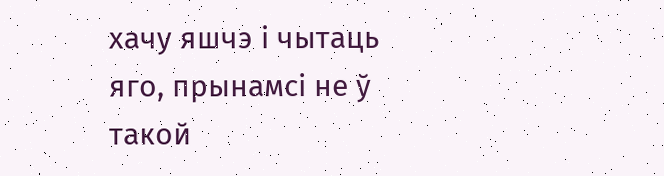хачу яшчэ і чытаць яго, прынамсі не ў такой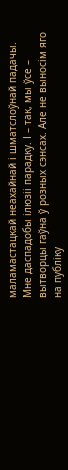маламастацкай неахайнай і шматслоўнай падачы. Мне даспадобы ілюзіі парадку. І – так, мы ўсе – вытворцы гаўна ў розных сэнсах. Але не выносім яго на публіку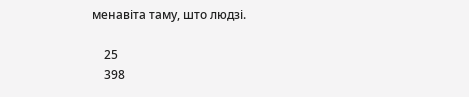менавіта таму, што людзі.

    25
    398